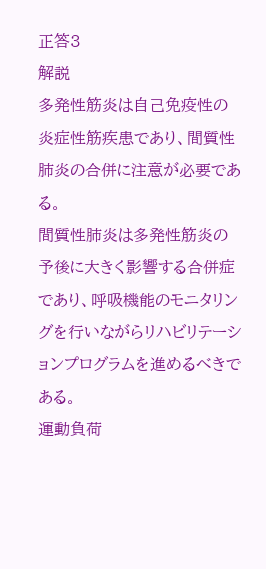正答3
解説
多発性筋炎は自己免疫性の炎症性筋疾患であり、間質性肺炎の合併に注意が必要である。
間質性肺炎は多発性筋炎の予後に大きく影響する合併症であり、呼吸機能のモニタリングを行いながらリハビリテーションプログラムを進めるべきである。
運動負荷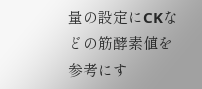量の設定にCKなどの筋酵素値を参考にす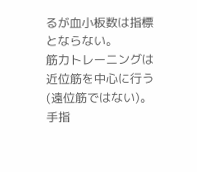るが血小板数は指標とならない。
筋力トレーニングは近位筋を中心に行う(遠位筋ではない)。
手指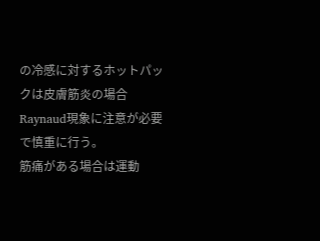の冷感に対するホットパックは皮膚筋炎の場合Raynaud現象に注意が必要で慎重に行う。
筋痛がある場合は運動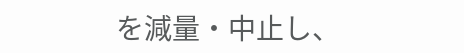を減量・中止し、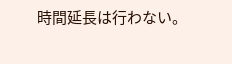時間延長は行わない。